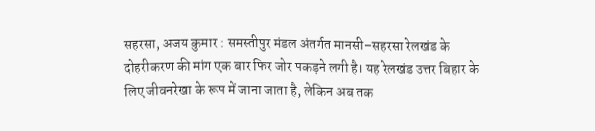सहरसा, अजय कुमार : समस्तीपुर मंडल अंतर्गत मानसी–सहरसा रेलखंड के दोहरीकरण की मांग एक बार फिर जोर पकड़ने लगी है। यह रेलखंड उत्तर बिहार के लिए जीवनरेखा के रूप में जाना जाता है, लेकिन अब तक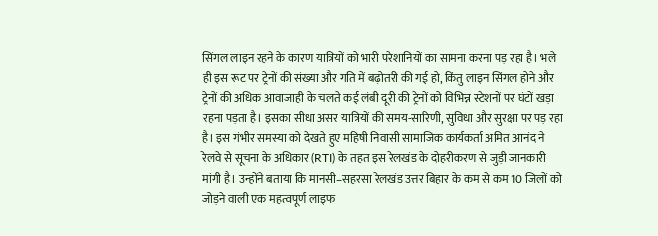सिंगल लाइन रहने के कारण यात्रियों को भारी परेशानियों का सामना करना पड़ रहा है। भले ही इस रूट पर ट्रेनों की संख्या और गति में बढ़ोतरी की गई हो, किंतु लाइन सिंगल होने और ट्रेनों की अधिक आवाजाही के चलते कई लंबी दूरी की ट्रेनों को विभिन्न स्टेशनों पर घंटों खड़ा रहना पड़ता है। इसका सीधा असर यात्रियों की समय-सारिणी, सुविधा और सुरक्षा पर पड़ रहा है। इस गंभीर समस्या को देखते हुए महिषी निवासी सामाजिक कार्यकर्ता अमित आनंद ने रेलवे से सूचना के अधिकार (RTI) के तहत इस रेलखंड के दोहरीकरण से जुड़ी जानकारी मांगी है। उन्होंने बताया कि मानसी–सहरसा रेलखंड उत्तर बिहार के कम से कम 10 जिलों को जोड़ने वाली एक महत्वपूर्ण लाइफ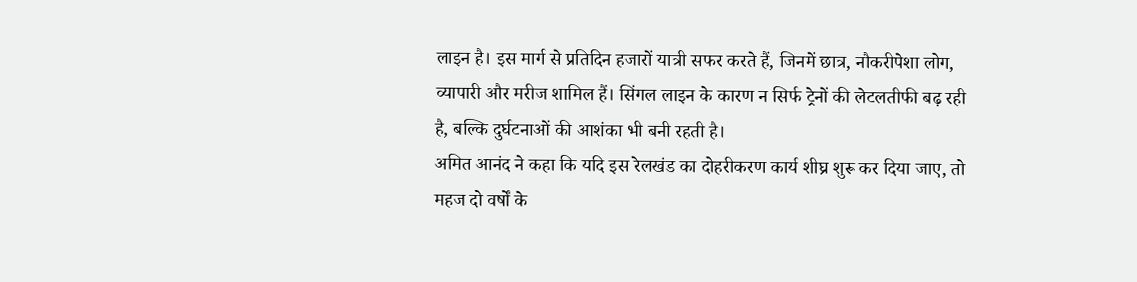लाइन है। इस मार्ग से प्रतिदिन हजारों यात्री सफर करते हैं, जिनमें छात्र, नौकरीपेशा लोग, व्यापारी और मरीज शामिल हैं। सिंगल लाइन के कारण न सिर्फ ट्रेनों की लेटलतीफी बढ़ रही है, बल्कि दुर्घटनाओं की आशंका भी बनी रहती है।
अमित आनंद ने कहा कि यदि इस रेलखंड का दोहरीकरण कार्य शीघ्र शुरू कर दिया जाए, तो महज दो वर्षों के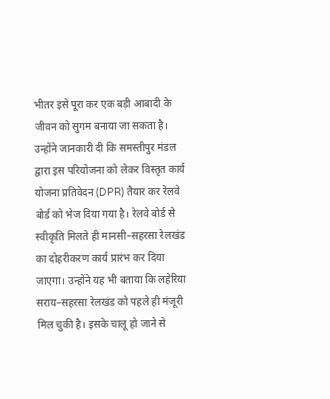भीतर इसे पूरा कर एक बड़ी आबादी के जीवन को सुगम बनाया जा सकता है। उन्होंने जानकारी दी कि समस्तीपुर मंडल द्वारा इस परियोजना को लेकर विस्तृत कार्य योजना प्रतिवेदन (DPR) तैयार कर रेलवे बोर्ड को भेज दिया गया है। रेलवे बोर्ड से स्वीकृति मिलते ही मानसी–सहरसा रेलखंड का दोहरीकरण कार्य प्रारंभ कर दिया जाएगा। उन्होंने यह भी बताया कि लहेरिया सराय–सहरसा रेलखंड को पहले ही मंजूरी मिल चुकी है। इसके चालू हो जाने से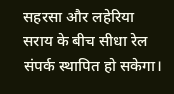सहरसा और लहेरिया सराय के बीच सीधा रेल संपर्क स्थापित हो सकेगा।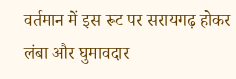वर्तमान में इस रूट पर सरायगढ़ होकर लंबा और घुमावदार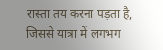रास्ता तय करना पड़ता है, जिससे यात्रा में लगभग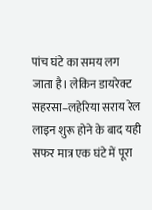पांच घंटे का समय लग जाता है। लेकिन डायरेक्ट सहरसा–लहेरिया सराय रेल लाइन शुरू होने के बाद यही सफर मात्र एक घंटे में पूरा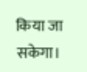किया जा सकेगा।